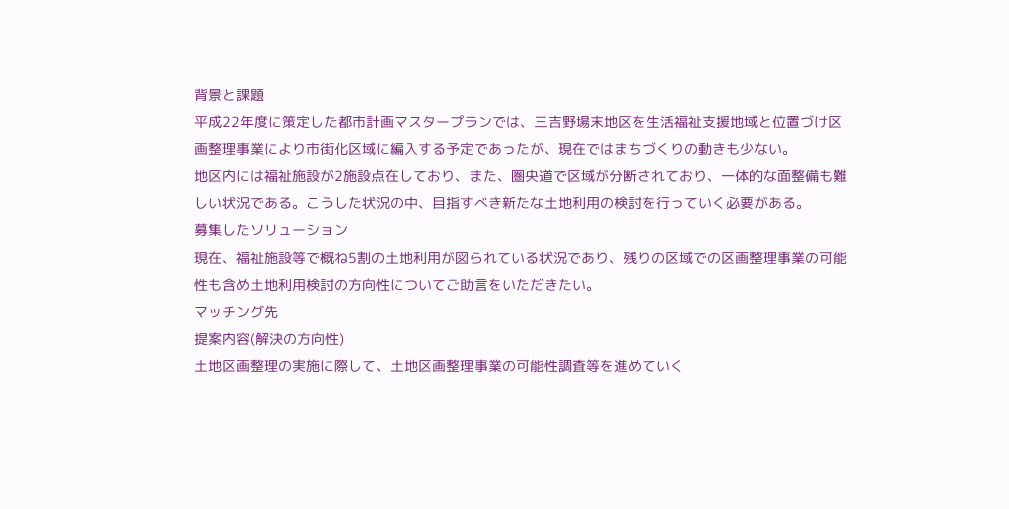背景と課題
平成22年度に策定した都市計画マスタープランでは、三吉野場末地区を生活福祉支援地域と位置づけ区画整理事業により市街化区域に編入する予定であったが、現在ではまちづくりの動きも少ない。
地区内には福祉施設が2施設点在しており、また、圏央道で区域が分断されており、一体的な面整備も難しい状況である。こうした状況の中、目指すべき新たな土地利用の検討を行っていく必要がある。
募集したソリューション
現在、福祉施設等で概ね5割の土地利用が図られている状況であり、残りの区域での区画整理事業の可能性も含め土地利用検討の方向性についてご助言をいただきたい。
マッチング先
提案内容(解決の方向性)
土地区画整理の実施に際して、土地区画整理事業の可能性調査等を進めていく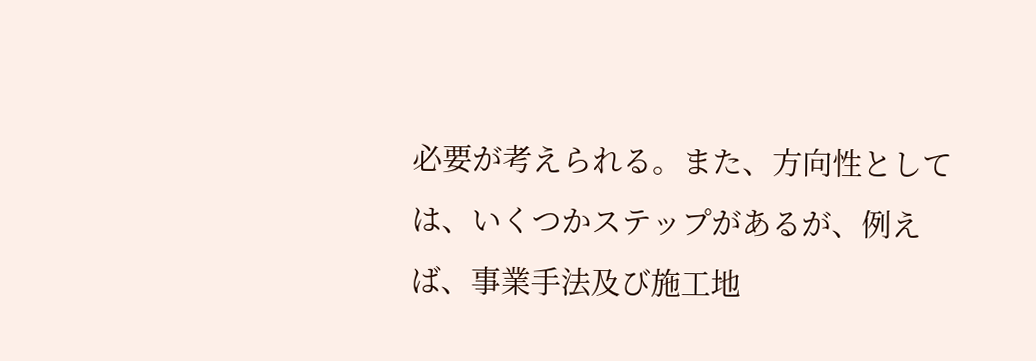必要が考えられる。また、方向性としては、いくつかステップがあるが、例えば、事業手法及び施工地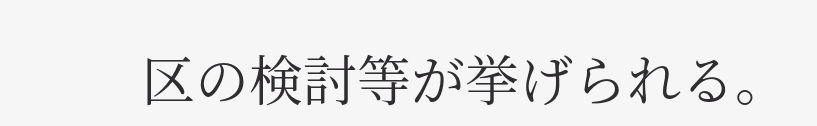区の検討等が挙げられる。